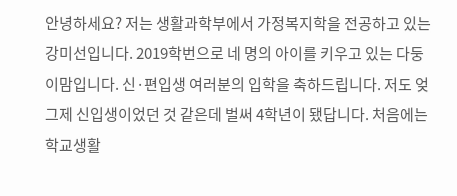안녕하세요? 저는 생활과학부에서 가정복지학을 전공하고 있는 강미선입니다. 2019학번으로 네 명의 아이를 키우고 있는 다둥이맘입니다. 신·편입생 여러분의 입학을 축하드립니다. 저도 엊그제 신입생이었던 것 같은데 벌써 4학년이 됐답니다. 처음에는 학교생활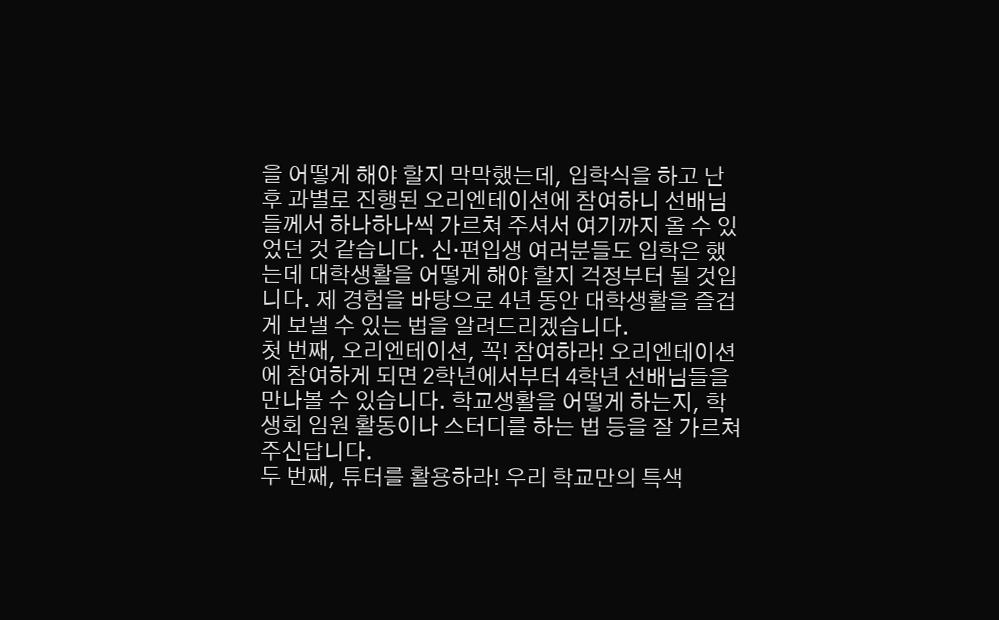을 어떻게 해야 할지 막막했는데, 입학식을 하고 난 후 과별로 진행된 오리엔테이션에 참여하니 선배님들께서 하나하나씩 가르쳐 주셔서 여기까지 올 수 있었던 것 같습니다. 신·편입생 여러분들도 입학은 했는데 대학생활을 어떻게 해야 할지 걱정부터 될 것입니다. 제 경험을 바탕으로 4년 동안 대학생활을 즐겁게 보낼 수 있는 법을 알려드리겠습니다.
첫 번째, 오리엔테이션, 꼭! 참여하라! 오리엔테이션에 참여하게 되면 2학년에서부터 4학년 선배님들을 만나볼 수 있습니다. 학교생활을 어떻게 하는지, 학생회 임원 활동이나 스터디를 하는 법 등을 잘 가르쳐 주신답니다.
두 번째, 튜터를 활용하라! 우리 학교만의 특색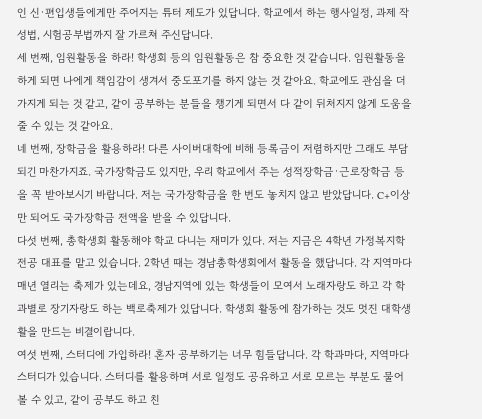인 신·편입생들에게만 주어지는 튜터 제도가 있답니다. 학교에서 하는 행사일정, 과제 작성법, 시험공부법까지 잘 가르쳐 주신답니다.
세 번째, 임원활동을 하라! 학생회 등의 임원활동은 참 중요한 것 같습니다. 임원활동을 하게 되면 나에게 책임감이 생겨서 중도포기를 하지 않는 것 같아요. 학교에도 관심을 더 가지게 되는 것 같고, 같이 공부하는 분들을 챙기게 되면서 다 같이 뒤처지지 않게 도움을 줄 수 있는 것 같아요.
네 번째, 장학금을 활용하라! 다른 사이버대학에 비해 등록금이 저렴하지만 그래도 부담되긴 마찬가지죠. 국가장학금도 있지만, 우리 학교에서 주는 성적장학금·근로장학금 등을 꼭 받아보시기 바랍니다. 저는 국가장학금을 한 번도 놓치지 않고 받았답니다. C+이상만 되어도 국가장학금 전액을 받을 수 있답니다.
다섯 번째, 총학생회 활동해야 학교 다니는 재미가 있다. 저는 지금은 4학년 가정복지학 전공 대표를 맡고 있습니다. 2학년 때는 경남총학생회에서 활동을 했답니다. 각 지역마다 매년 열리는 축제가 있는데요, 경남지역에 있는 학생들이 모여서 노래자랑도 하고 각 학과별로 장기자랑도 하는 백로축제가 있답니다. 학생회 활동에 참가하는 것도 멋진 대학생활을 만드는 비결이랍니다.
여섯 번째, 스터디에 가입하라! 혼자 공부하기는 너무 힘들답니다. 각 학과마다, 지역마다 스터디가 있습니다. 스터디를 활용하며 서로 일정도 공유하고 서로 모르는 부분도 물어볼 수 있고, 같이 공부도 하고 친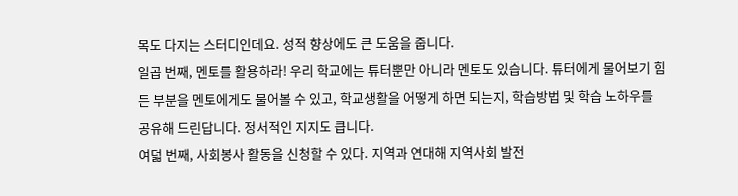목도 다지는 스터디인데요. 성적 향상에도 큰 도움을 줍니다.
일곱 번째, 멘토를 활용하라! 우리 학교에는 튜터뿐만 아니라 멘토도 있습니다. 튜터에게 물어보기 힘든 부분을 멘토에게도 물어볼 수 있고, 학교생활을 어떻게 하면 되는지, 학습방법 및 학습 노하우를 공유해 드린답니다. 정서적인 지지도 큽니다.
여덟 번째, 사회봉사 활동을 신청할 수 있다. 지역과 연대해 지역사회 발전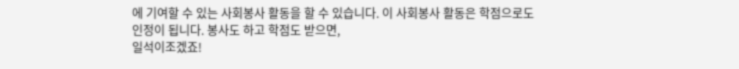에 기여할 수 있는 사회봉사 활동을 할 수 있습니다. 이 사회봉사 활동은 학점으로도 인정이 됩니다. 봉사도 하고 학점도 받으면,
일석이조겠죠!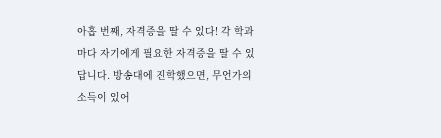아홉 번째, 자격증을 딸 수 있다! 각 학과마다 자기에게 필요한 자격증을 딸 수 있답니다. 방송대에 진학했으면, 무언가의 소득이 있어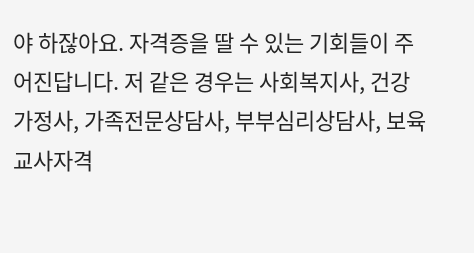야 하잖아요. 자격증을 딸 수 있는 기회들이 주어진답니다. 저 같은 경우는 사회복지사, 건강가정사, 가족전문상담사, 부부심리상담사, 보육교사자격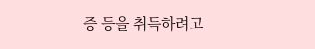증 등을 취득하려고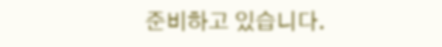준비하고 있습니다.